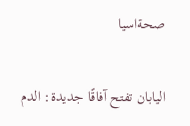صحةاسيا

اليابان تفتح آفاقًا جديدة: الدم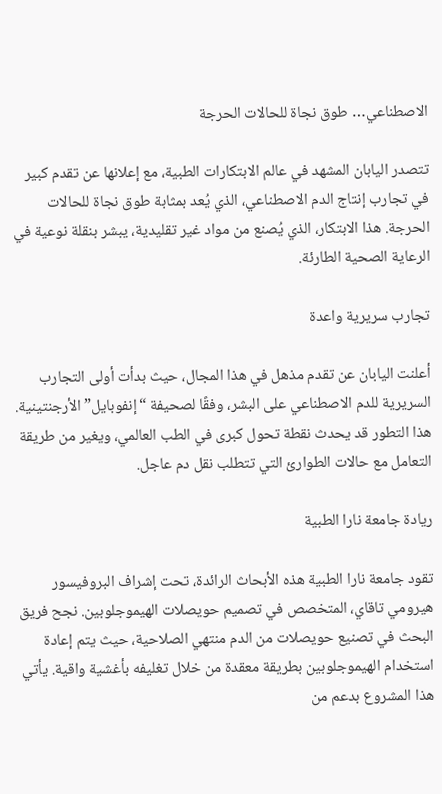الاصطناعي… طوق نجاة للحالات الحرجة

تتصدر اليابان المشهد في عالم الابتكارات الطبية، مع إعلانها عن تقدم كبير في تجارب إنتاج الدم الاصطناعي، الذي يُعد بمثابة طوق نجاة للحالات الحرجة. هذا الابتكار، الذي يُصنع من مواد غير تقليدية، يبشر بنقلة نوعية في الرعاية الصحية الطارئة.

تجارب سريرية واعدة

أعلنت اليابان عن تقدم مذهل في هذا المجال، حيث بدأت أولى التجارب السريرية للدم الاصطناعي على البشر، وفقًا لصحيفة “إنفوبايل” الأرجنتينية. هذا التطور قد يحدث نقطة تحول كبرى في الطب العالمي، ويغير من طريقة التعامل مع حالات الطوارئ التي تتطلب نقل دم عاجل.

ريادة جامعة نارا الطبية

تقود جامعة نارا الطبية هذه الأبحاث الرائدة، تحت إشراف البروفيسور هيرومي تاقاي، المتخصص في تصميم حويصلات الهيموجلوبين. نجح فريق البحث في تصنيع حويصلات من الدم منتهي الصلاحية، حيث يتم إعادة استخدام الهيموجلوبين بطريقة معقدة من خلال تغليفه بأغشية واقية. يأتي هذا المشروع بدعم من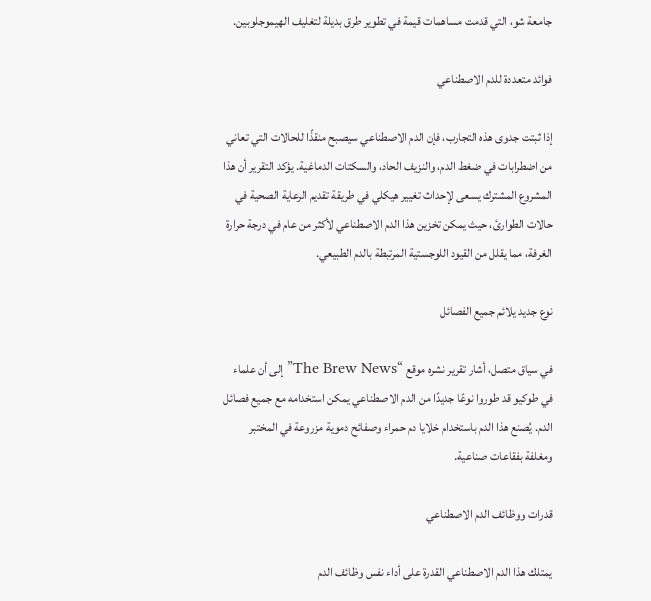جامعة شو، التي قدمت مساهمات قيمة في تطوير طرق بديلة لتغليف الهيموجلوبين.

فوائد متعددة للدم الاصطناعي

إذا ثبتت جدوى هذه التجارب، فإن الدم الاصطناعي سيصبح منقذًا للحالات التي تعاني من اضطرابات في ضغط الدم، والنزيف الحاد، والسكتات الدماغية. يؤكد التقرير أن هذا المشروع المشترك يسعى لإحداث تغيير هيكلي في طريقة تقديم الرعاية الصحية في حالات الطوارئ، حيث يمكن تخزين هذا الدم الاصطناعي لأكثر من عام في درجة حرارة الغرفة، مما يقلل من القيود اللوجستية المرتبطة بالدم الطبيعي.

نوع جديد يلائم جميع الفصائل

في سياق متصل، أشار تقرير نشره موقع “The Brew News” إلى أن علماء في طوكيو قد طوروا نوعًا جديدًا من الدم الاصطناعي يمكن استخدامه مع جميع فصائل الدم. يُصنع هذا الدم باستخدام خلايا دم حمراء وصفائح دموية مزروعة في المختبر ومغلفة بفقاعات صناعية.

قدرات ووظائف الدم الاصطناعي

يمتلك هذا الدم الاصطناعي القدرة على أداء نفس وظائف الدم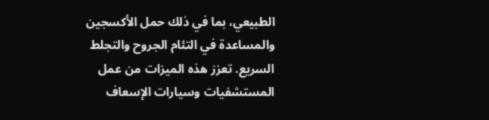الطبيعي، بما في ذلك حمل الأكسجين والمساعدة في التئام الجروح والتجلط السريع. تعزز هذه الميزات من عمل المستشفيات وسيارات الإسعاف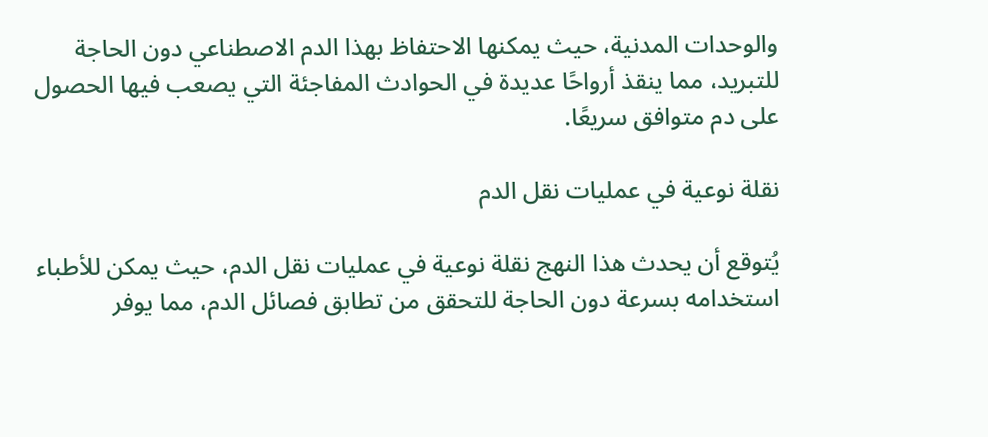والوحدات المدنية، حيث يمكنها الاحتفاظ بهذا الدم الاصطناعي دون الحاجة للتبريد، مما ينقذ أرواحًا عديدة في الحوادث المفاجئة التي يصعب فيها الحصول على دم متوافق سريعًا.

نقلة نوعية في عمليات نقل الدم

يُتوقع أن يحدث هذا النهج نقلة نوعية في عمليات نقل الدم، حيث يمكن للأطباء استخدامه بسرعة دون الحاجة للتحقق من تطابق فصائل الدم، مما يوفر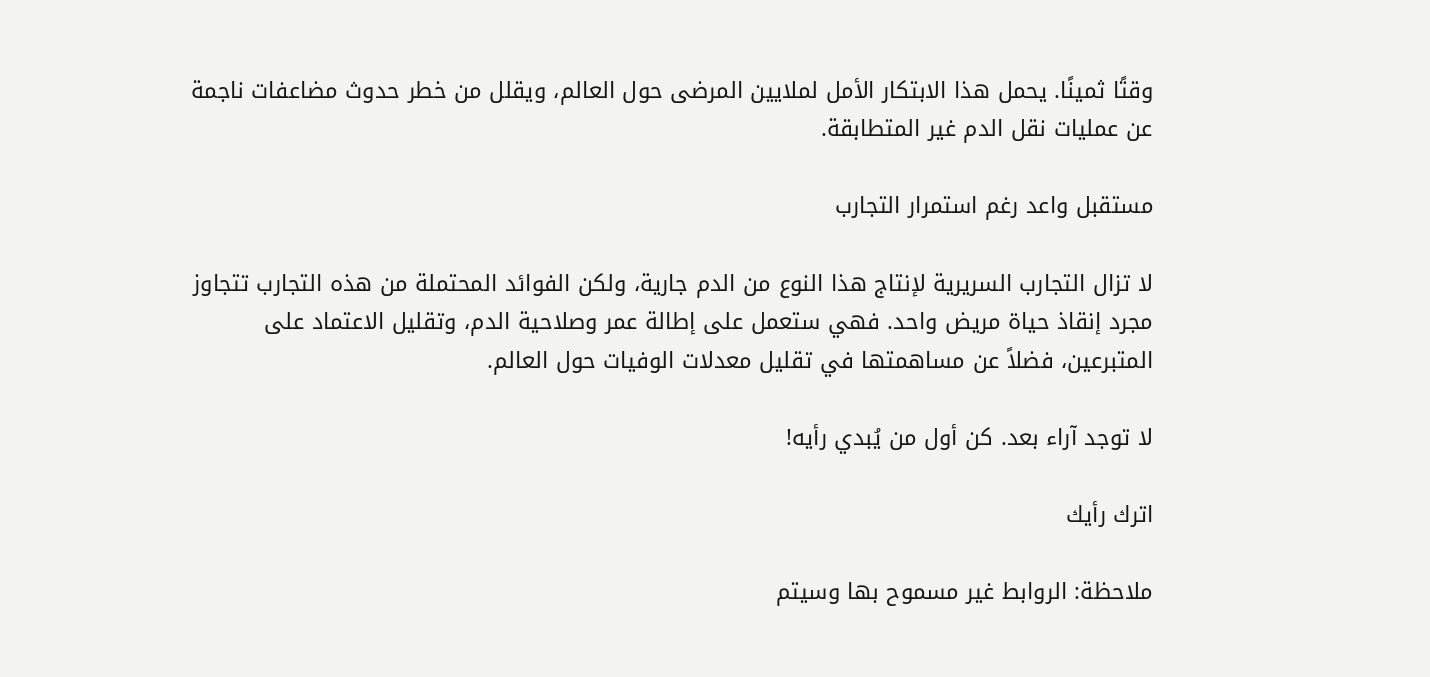وقتًا ثمينًا. يحمل هذا الابتكار الأمل لملايين المرضى حول العالم، ويقلل من خطر حدوث مضاعفات ناجمة عن عمليات نقل الدم غير المتطابقة.

مستقبل واعد رغم استمرار التجارب

لا تزال التجارب السريرية لإنتاج هذا النوع من الدم جارية، ولكن الفوائد المحتملة من هذه التجارب تتجاوز مجرد إنقاذ حياة مريض واحد. فهي ستعمل على إطالة عمر وصلاحية الدم، وتقليل الاعتماد على المتبرعين، فضلاً عن مساهمتها في تقليل معدلات الوفيات حول العالم.

لا توجد آراء بعد. كن أول من يُبدي رأيه!

اترك رأيك

ملاحظة: الروابط غير مسموح بها وسيتم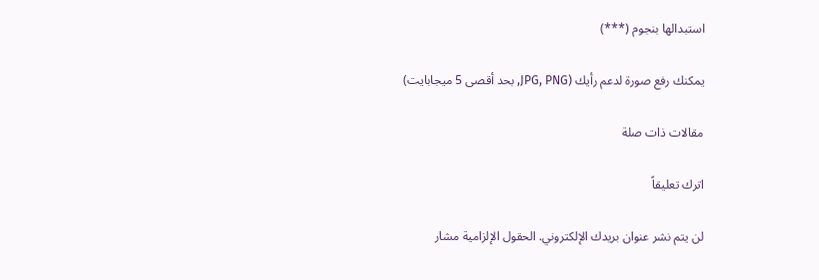استبدالها بنجوم (***)

يمكنك رفع صورة لدعم رأيك (JPG, PNG, بحد أقصى 5 ميجابايت)

مقالات ذات صلة

اترك تعليقاً

لن يتم نشر عنوان بريدك الإلكتروني. الحقول الإلزامية مشار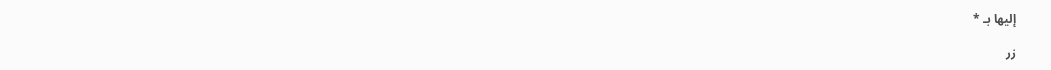إليها بـ *

زر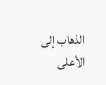الذهاب إلى الأعلى